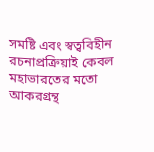সমষ্টি এবং স্বত্ববিহীন রচনাপ্রক্রিয়াই কেবল মহাভারতের মতো আকরগ্রন্থ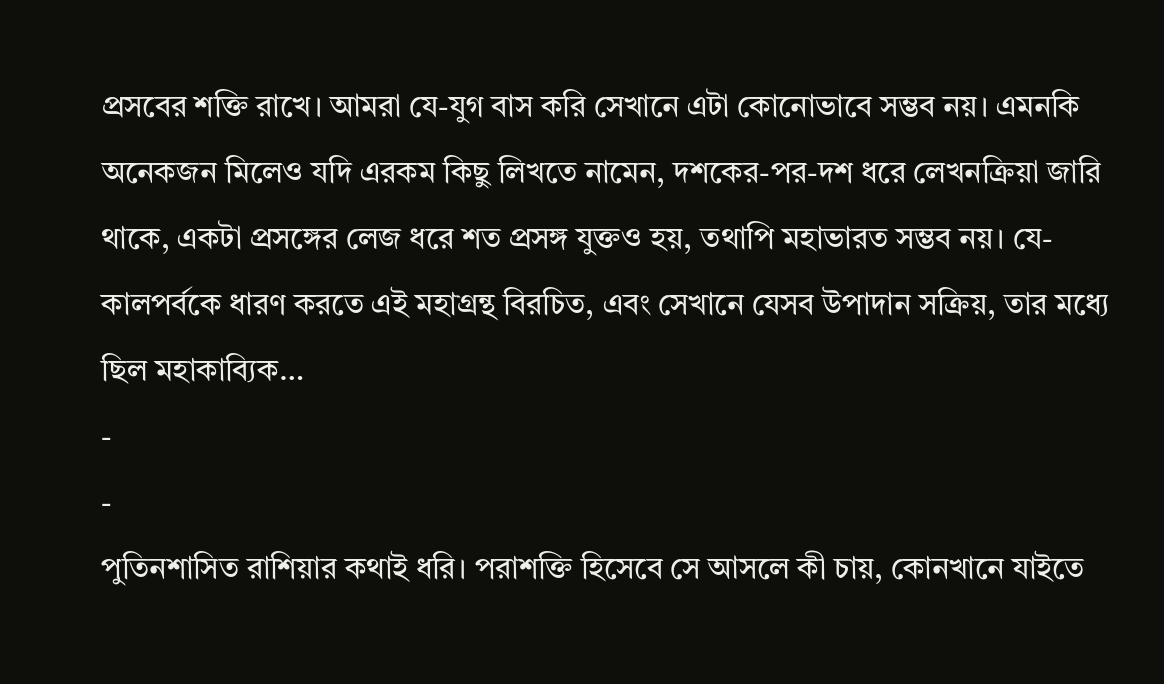প্রসবের শক্তি রাখে। আমরা যে-যুগ বাস করি সেখানে এটা কোনোভাবে সম্ভব নয়। এমনকি অনেকজন মিলেও যদি এরকম কিছু লিখতে নামেন, দশকের-পর-দশ ধরে লেখনক্রিয়া জারি থাকে, একটা প্রসঙ্গের লেজ ধরে শত প্রসঙ্গ যুক্তও হয়, তথাপি মহাভারত সম্ভব নয়। যে-কালপর্বকে ধারণ করতে এই মহাগ্রন্থ বিরচিত, এবং সেখানে যেসব উপাদান সক্রিয়, তার মধ্যে ছিল মহাকাব্যিক…
-
-
পুতিনশাসিত রাশিয়ার কথাই ধরি। পরাশক্তি হিসেবে সে আসলে কী চায়, কোনখানে যাইতে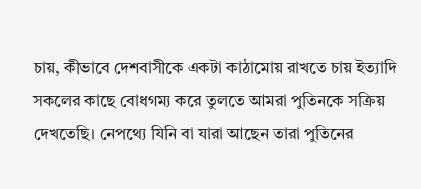চায়, কীভাবে দেশবাসীকে একটা কাঠামোয় রাখতে চায় ইত্যাদি সকলের কাছে বোধগম্য করে তুলতে আমরা পুতিনকে সক্রিয় দেখতেছি। নেপথ্যে যিনি বা যারা আছেন তারা পুতিনের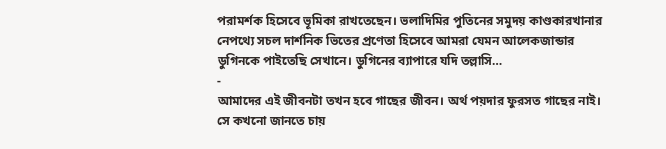পরামর্শক হিসেবে ভূমিকা রাখতেছেন। ভলাদিমির পুতিনের সমুদয় কাণ্ডকারখানার নেপথ্যে সচল দার্শনিক ভিতের প্রণেতা হিসেবে আমরা যেমন আলেকজান্ডার ডুগিনকে পাইতেছি সেখানে। ডুগিনের ব্যাপারে যদি তল্লাসি…
-
আমাদের এই জীবনটা তখন হবে গাছের জীবন। অর্থ পয়দার ফুরসত গাছের নাই। সে কখনো জানতে চায়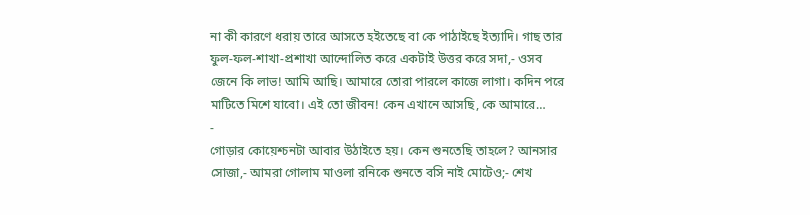না কী কারণে ধরায় তারে আসতে হইতেছে বা কে পাঠাইছে ইত্যাদি। গাছ তার ফুল-ফল-শাখা-প্রশাখা আন্দোলিত করে একটাই উত্তর করে সদা,- ওসব জেনে কি লাভ! আমি আছি। আমারে তোরা পারলে কাজে লাগা। কদিন পরে মাটিতে মিশে যাবো। এই তো জীবন! কেন এখানে আসছি, কে আমারে…
-
গোড়ার কোয়েশ্চনটা আবার উঠাইতে হয়। কেন শুনতেছি তাহলে? আনসার সোজা,- আমরা গোলাম মাওলা রনিকে শুনতে বসি নাই মোটেও;- শেখ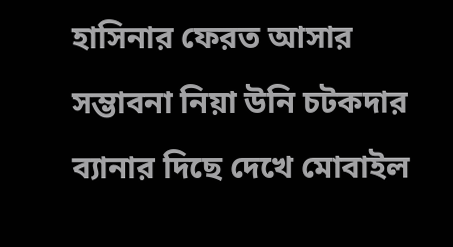হাসিনার ফেরত আসার সম্ভাবনা নিয়া উনি চটকদার ব্যানার দিছে দেখে মোবাইল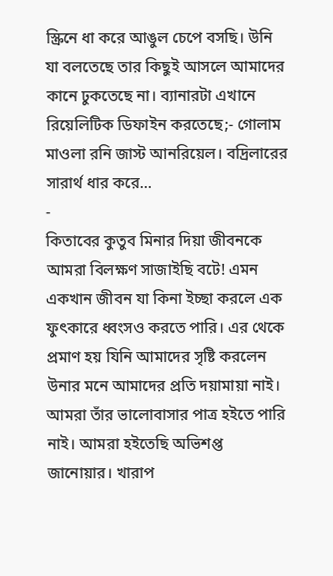স্ক্রিনে ধা করে আঙুল চেপে বসছি। উনি যা বলতেছে তার কিছুই আসলে আমাদের কানে ঢুকতেছে না। ব্যানারটা এখানে রিয়েলিটিক ডিফাইন করতেছে;- গোলাম মাওলা রনি জাস্ট আনরিয়েল। বদ্রিলারের সারার্থ ধার করে…
-
কিতাবের কুতুব মিনার দিয়া জীবনকে আমরা বিলক্ষণ সাজাইছি বটে! এমন একখান জীবন যা কিনা ইচ্ছা করলে এক ফুৎকারে ধ্বংসও করতে পারি। এর থেকে প্রমাণ হয় যিনি আমাদের সৃষ্টি করলেন উনার মনে আমাদের প্রতি দয়ামায়া নাই। আমরা তাঁর ভালোবাসার পাত্র হইতে পারি নাই। আমরা হইতেছি অভিশপ্ত জানোয়ার। খারাপ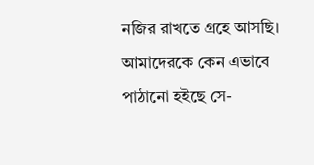নজির রাখতে গ্রহে আসছি। আমাদেরকে কেন এভাবে পাঠানো হইছে সে-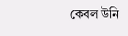কেবল উনি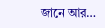জানে আর…